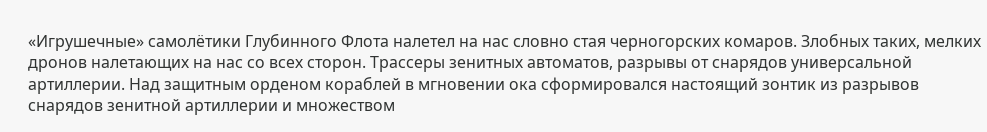«Игрушечные» самолётики Глубинного Флота налетел на нас словно стая черногорских комаров. Злобных таких, мелких дронов налетающих на нас со всех сторон. Трассеры зенитных автоматов, разрывы от снарядов универсальной артиллерии. Над защитным орденом кораблей в мгновении ока сформировался настоящий зонтик из разрывов снарядов зенитной артиллерии и множеством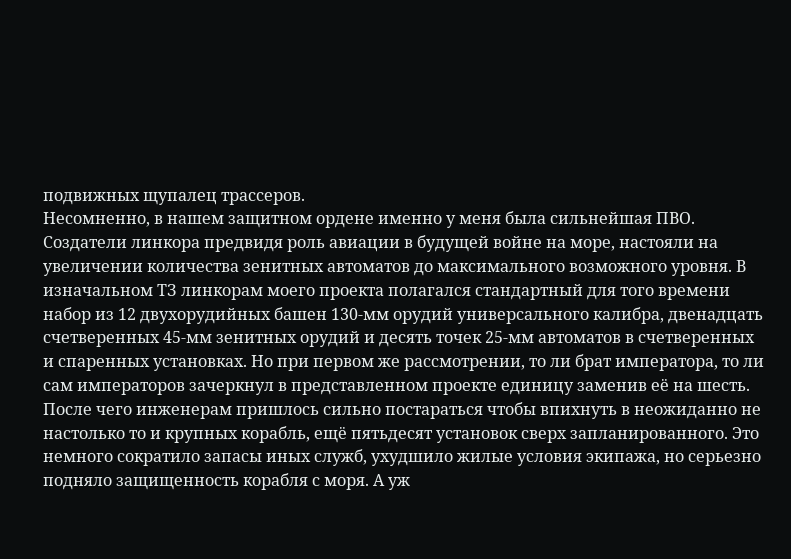подвижных щупалец трассеров.
Несомненно, в нашем защитном ордене именно у меня была сильнейшая ПВО. Создатели линкора предвидя роль авиации в будущей войне на море, настояли на увеличении количества зенитных автоматов до максимального возможного уровня. В изначальном ТЗ линкорам моего проекта полагался стандартный для того времени набор из 12 двухорудийных башен 130-мм орудий универсального калибра, двенадцать счетверенных 45-мм зенитных орудий и десять точек 25-мм автоматов в счетверенных и спаренных установках. Но при первом же рассмотрении, то ли брат императора, то ли сам императоров зачеркнул в представленном проекте единицу заменив её на шесть. После чего инженерам пришлось сильно постараться чтобы впихнуть в неожиданно не настолько то и крупных корабль, ещё пятьдесят установок сверх запланированного. Это немного сократило запасы иных служб, ухудшило жилые условия экипажа, но серьезно подняло защищенность корабля с моря. А уж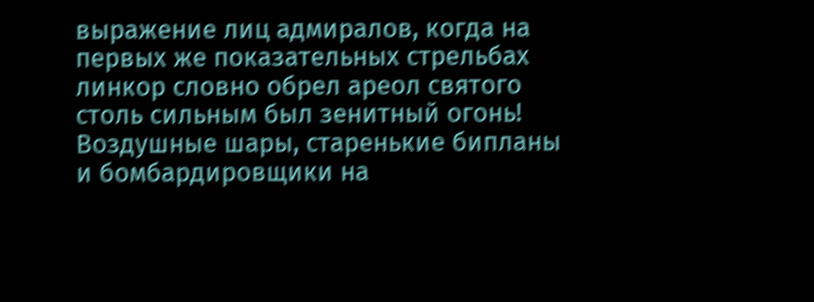выражение лиц адмиралов, когда на первых же показательных стрельбах линкор словно обрел ареол святого столь сильным был зенитный огонь! Воздушные шары, старенькие бипланы и бомбардировщики на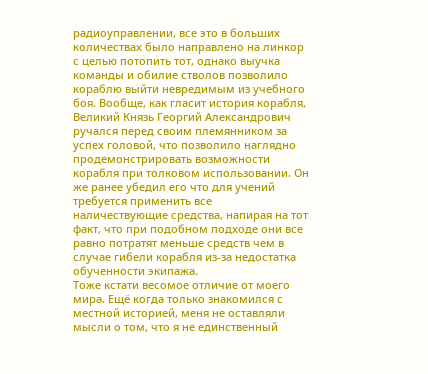радиоуправлении, все это в больших количествах было направлено на линкор с целью потопить тот, однако выучка команды и обилие стволов позволило кораблю выйти невредимым из учебного боя. Вообще, как гласит история корабля, Великий Князь Георгий Александрович ручался перед своим племянником за успех головой, что позволило наглядно продемонстрировать возможности корабля при толковом использовании. Он же ранее убедил его что для учений требуется применить все наличествующие средства, напирая на тот факт, что при подобном подходе они все равно потратят меньше средств чем в случае гибели корабля из-за недостатка обученности экипажа.
Тоже кстати весомое отличие от моего мира. Ещё когда только знакомился с местной историей, меня не оставляли мысли о том, что я не единственный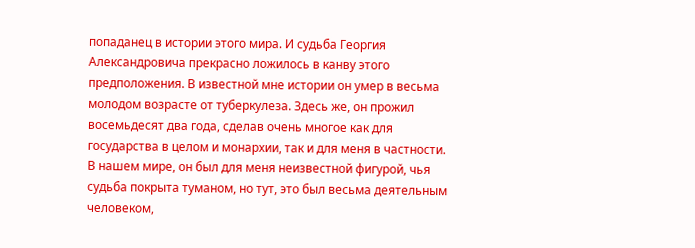попаданец в истории этого мира. И судьба Георгия Александровича прекрасно ложилось в канву этого предположения. В известной мне истории он умер в весьма молодом возрасте от туберкулеза. Здесь же, он прожил восемьдесят два года, сделав очень многое как для государства в целом и монархии, так и для меня в частности. В нашем мире, он был для меня неизвестной фигурой, чья судьба покрыта туманом, но тут, это был весьма деятельным человеком,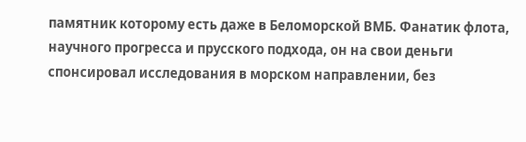памятник которому есть даже в Беломорской ВМБ. Фанатик флота, научного прогресса и прусского подхода, он на свои деньги спонсировал исследования в морском направлении, без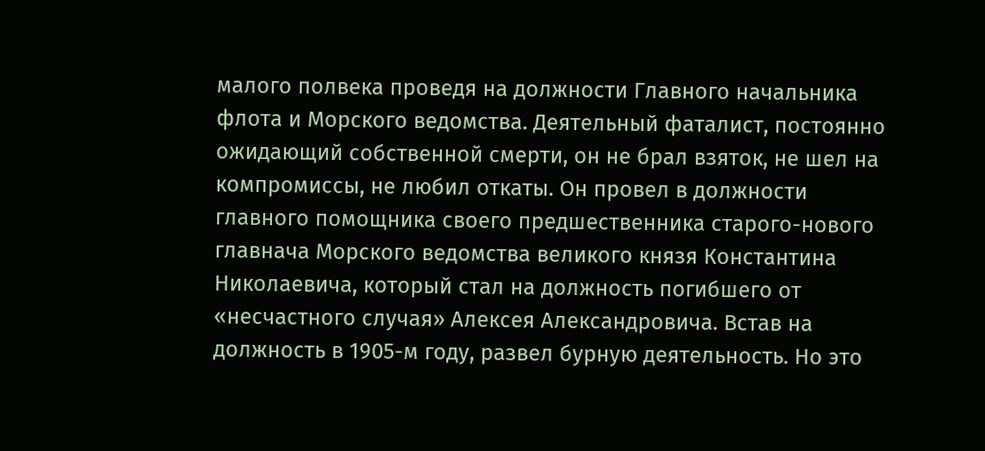малого полвека проведя на должности Главного начальника флота и Морского ведомства. Деятельный фаталист, постоянно ожидающий собственной смерти, он не брал взяток, не шел на компромиссы, не любил откаты. Он провел в должности главного помощника своего предшественника старого-нового главнача Морского ведомства великого князя Константина Николаевича, который стал на должность погибшего от «несчастного случая» Алексея Александровича. Встав на должность в 1905-м году, развел бурную деятельность. Но это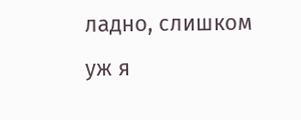ладно, слишком уж я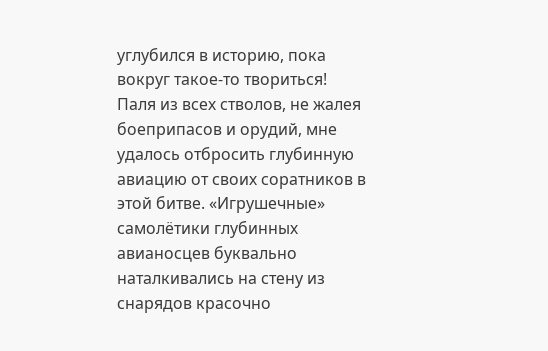углубился в историю, пока вокруг такое-то твориться!
Паля из всех стволов, не жалея боеприпасов и орудий, мне удалось отбросить глубинную авиацию от своих соратников в этой битве. «Игрушечные» самолётики глубинных авианосцев буквально наталкивались на стену из снарядов красочно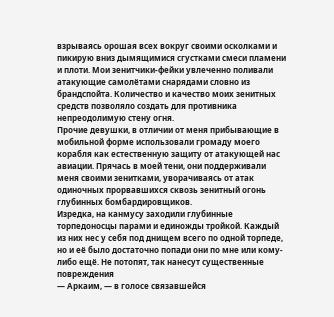взрываясь орошая всех вокруг своими осколками и пикирую вниз дымящимися сгустками смеси пламени и плоти. Мои зенитчики-фейки увлеченно поливали атакующие самолётами снарядами словно из брандспойта. Количество и качество моих зенитных средств позволяло создать для противника непреодолимую стену огня.
Прочие девушки, в отличии от меня прибывающие в мобильной форме использовали громаду моего корабля как естественную защиту от атакующей нас авиации. Прячась в моей тени, они поддерживали меня своими зенитками, уворачиваясь от атак одиночных прорвавшихся сквозь зенитный огонь глубинных бомбардировщиков.
Изредка, на канмусу заходили глубинные торпедоносцы парами и единожды тройкой. Каждый из них нес у себя под днищем всего по одной торпеде, но и её было достаточно попади они по мне или кому-либо ещё. Не потопят, так нанесут существенные повреждения
— Аркаим, — в голосе связавшейся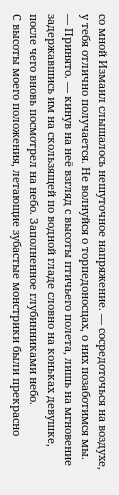со мной Измаил слышалось нешуточное напряжение. — сосредоточься на воздухе, у тебя отлично получается. Не волнуйся о торпедоносцах, о них позаботимся мы.
— Принято. — кинув на неё взгляд с высоты птичьего полета, лишь на мгновение задержавшись им на скользящей по водной гладе словно на коньках девушке, после чего вновь посмотрел на небо. Заполненное глубинниками небо.
С высоты моего положения, летающие зубастые монстрики были прекрасно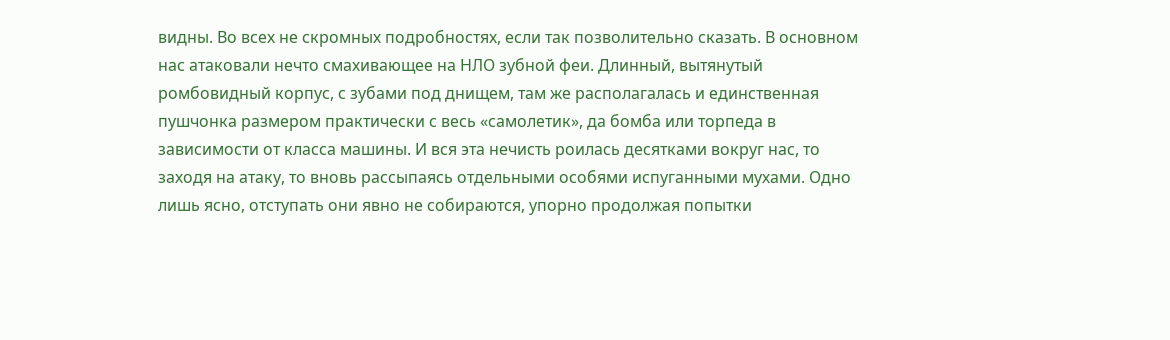видны. Во всех не скромных подробностях, если так позволительно сказать. В основном нас атаковали нечто смахивающее на НЛО зубной феи. Длинный, вытянутый ромбовидный корпус, с зубами под днищем, там же располагалась и единственная пушчонка размером практически с весь «самолетик», да бомба или торпеда в зависимости от класса машины. И вся эта нечисть роилась десятками вокруг нас, то заходя на атаку, то вновь рассыпаясь отдельными особями испуганными мухами. Одно лишь ясно, отступать они явно не собираются, упорно продолжая попытки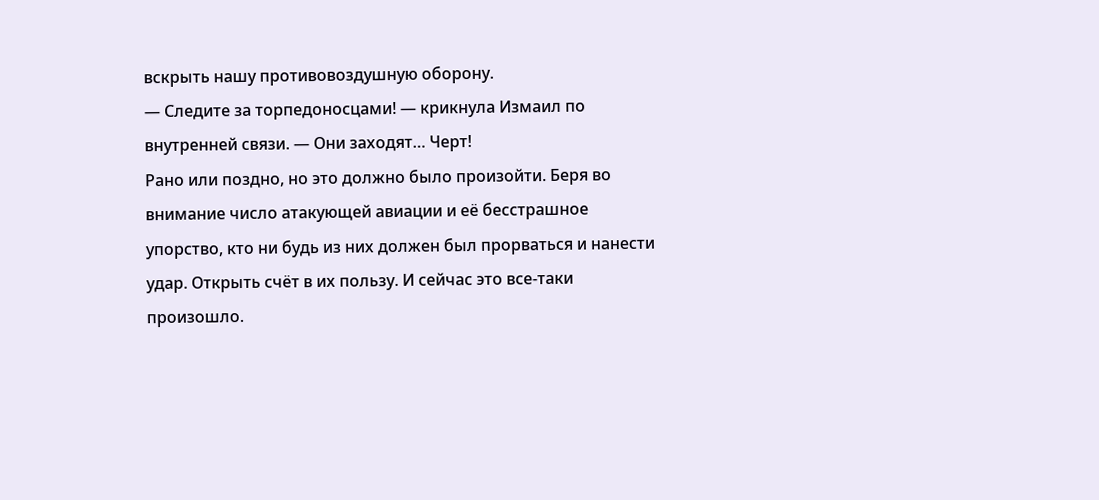вскрыть нашу противовоздушную оборону.
— Следите за торпедоносцами! — крикнула Измаил по внутренней связи. — Они заходят… Черт!
Рано или поздно, но это должно было произойти. Беря во внимание число атакующей авиации и её бесстрашное упорство, кто ни будь из них должен был прорваться и нанести удар. Открыть счёт в их пользу. И сейчас это все-таки произошло.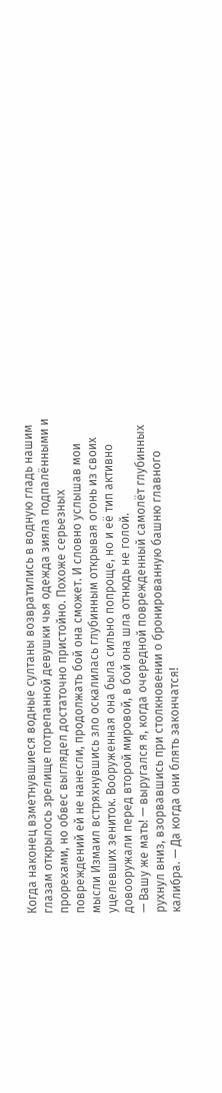Когда наконец взметнувшиеся водные султаны возвратились в водную гладь нашим глазам открылось зрелище потрепанной девушки чья одежда зияла подпалёнными и прорехами, но обвес выглядел достаточно пристойно. Похоже серьезных повреждений ей не нанесли, продолжать бой она сможет. И словно услышав мои мысли Измаил встряхнувшись зло оскалилась глубинным открывая огонь из своих уцелевших зениток. Вооруженная она была сильно попроще, но и её тип активно довооружали перед второй мировой, в бой она шла отнюдь не голой.
— Вашу же мать! — выругался я, когда очередной поврежденный самолёт глубинных рухнул вниз, взорвавшись при столкновении о бронированную башню главного калибра. — Да когда они блять закончатся!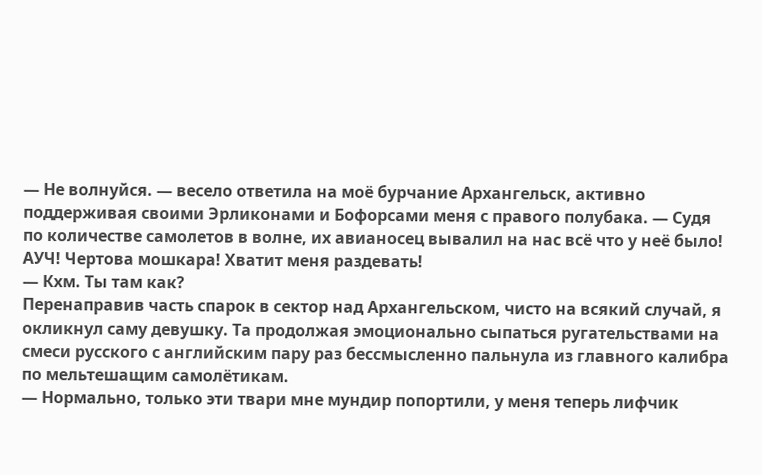— Не волнуйся. — весело ответила на моё бурчание Архангельск, активно поддерживая своими Эрликонами и Бофорсами меня с правого полубака. — Судя по количестве самолетов в волне, их авианосец вывалил на нас всё что у неё было! АУЧ! Чертова мошкара! Хватит меня раздевать!
— Кхм. Ты там как?
Перенаправив часть спарок в сектор над Архангельском, чисто на всякий случай, я окликнул саму девушку. Та продолжая эмоционально сыпаться ругательствами на смеси русского с английским пару раз бессмысленно пальнула из главного калибра по мельтешащим самолётикам.
— Нормально, только эти твари мне мундир попортили, у меня теперь лифчик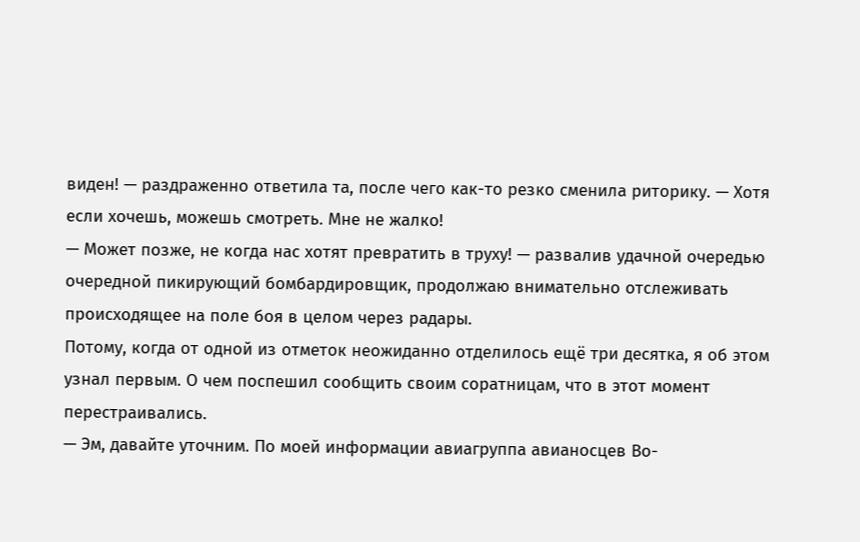виден! — раздраженно ответила та, после чего как-то резко сменила риторику. — Хотя если хочешь, можешь смотреть. Мне не жалко!
— Может позже, не когда нас хотят превратить в труху! — развалив удачной очередью очередной пикирующий бомбардировщик, продолжаю внимательно отслеживать происходящее на поле боя в целом через радары.
Потому, когда от одной из отметок неожиданно отделилось ещё три десятка, я об этом узнал первым. О чем поспешил сообщить своим соратницам, что в этот момент перестраивались.
— Эм, давайте уточним. По моей информации авиагруппа авианосцев Во-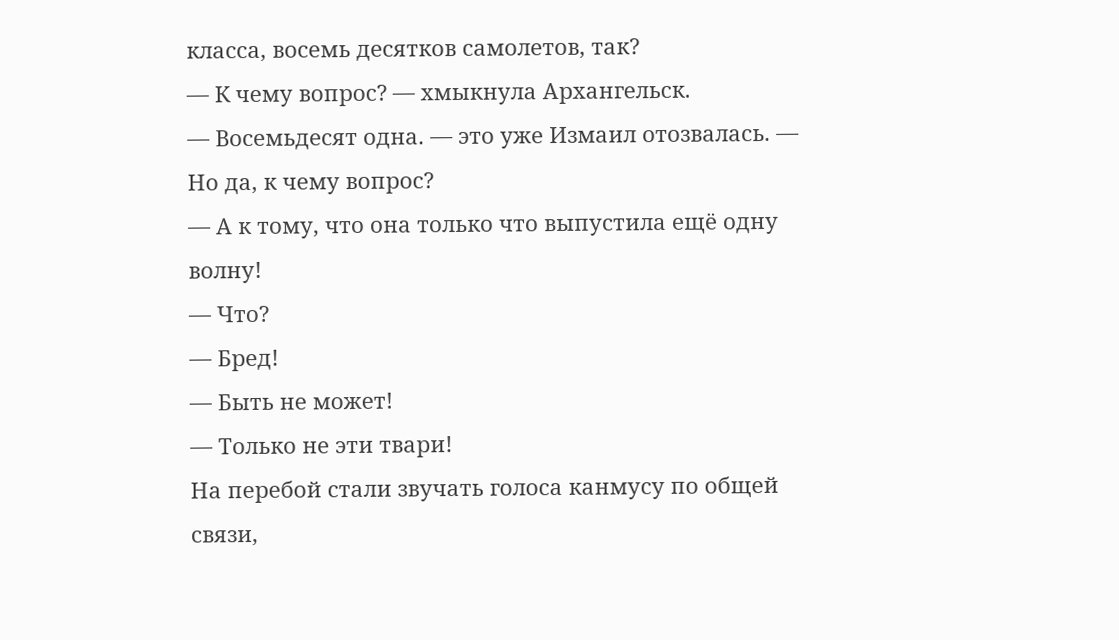класса, восемь десятков самолетов, так?
— К чему вопрос? — хмыкнула Архангельск.
— Восемьдесят одна. — это уже Измаил отозвалась. — Но да, к чему вопрос?
— А к тому, что она только что выпустила ещё одну волну!
— Что?
— Бред!
— Быть не может!
— Только не эти твари!
На перебой стали звучать голоса канмусу по общей связи,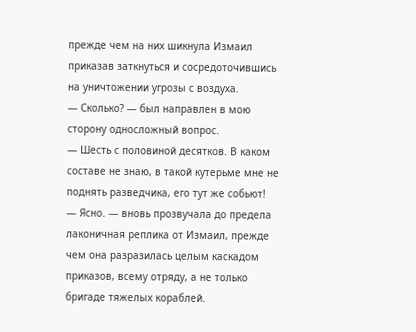прежде чем на них шикнула Измаил приказав заткнуться и сосредоточившись на уничтожении угрозы с воздуха.
— Сколько? — был направлен в мою сторону односложный вопрос.
— Шесть с половиной десятков. В каком составе не знаю, в такой кутерьме мне не поднять разведчика, его тут же собьют!
— Ясно. — вновь прозвучала до предела лаконичная реплика от Измаил, прежде чем она разразилась целым каскадом приказов, всему отряду, а не только бригаде тяжелых кораблей.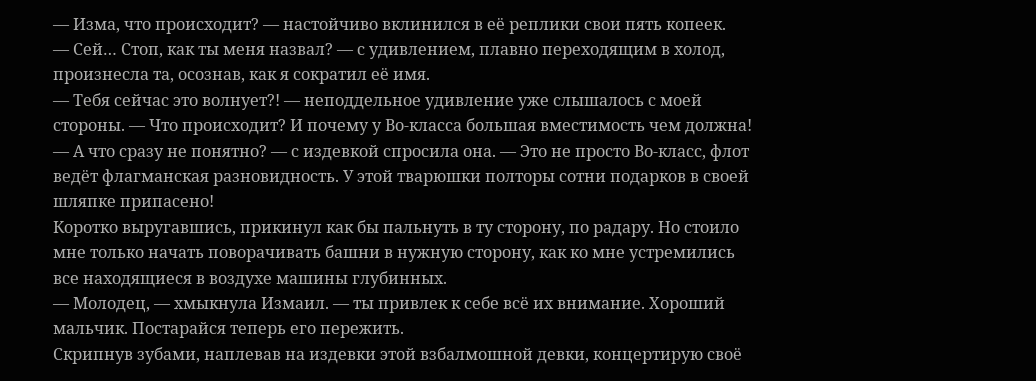— Изма, что происходит? — настойчиво вклинился в её реплики свои пять копеек.
— Сей… Стоп, как ты меня назвал? — с удивлением, плавно переходящим в холод, произнесла та, осознав, как я сократил её имя.
— Тебя сейчас это волнует?! — неподдельное удивление уже слышалось с моей стороны. — Что происходит? И почему у Во-класса большая вместимость чем должна!
— А что сразу не понятно? — с издевкой спросила она. — Это не просто Во-класс, флот ведёт флагманская разновидность. У этой тварюшки полторы сотни подарков в своей шляпке припасено!
Коротко выругавшись, прикинул как бы пальнуть в ту сторону, по радару. Но стоило мне только начать поворачивать башни в нужную сторону, как ко мне устремились все находящиеся в воздухе машины глубинных.
— Молодец, — хмыкнула Измаил. — ты привлек к себе всё их внимание. Хороший мальчик. Постарайся теперь его пережить.
Скрипнув зубами, наплевав на издевки этой взбалмошной девки, концертирую своё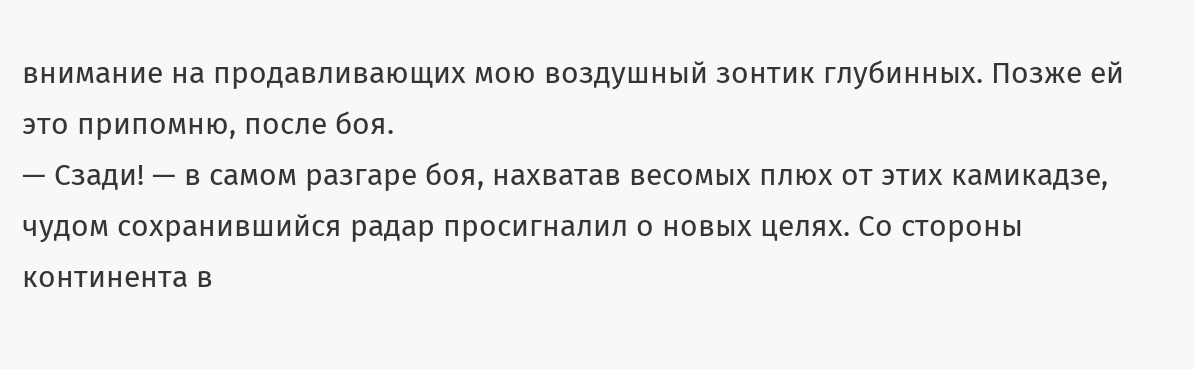внимание на продавливающих мою воздушный зонтик глубинных. Позже ей это припомню, после боя.
— Сзади! — в самом разгаре боя, нахватав весомых плюх от этих камикадзе, чудом сохранившийся радар просигналил о новых целях. Со стороны континента в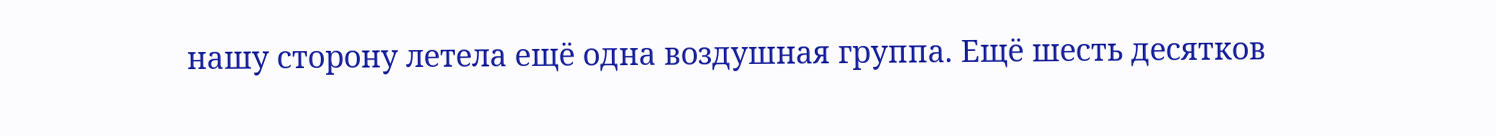нашу сторону летела ещё одна воздушная группа. Ещё шесть десятков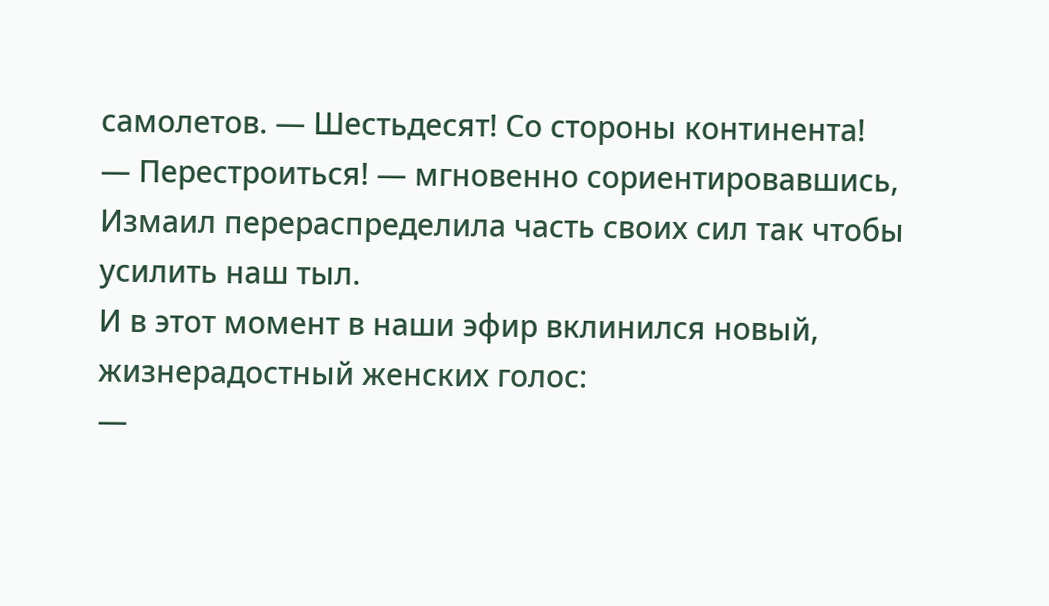самолетов. — Шестьдесят! Со стороны континента!
— Перестроиться! — мгновенно сориентировавшись, Измаил перераспределила часть своих сил так чтобы усилить наш тыл.
И в этот момент в наши эфир вклинился новый, жизнерадостный женских голос:
—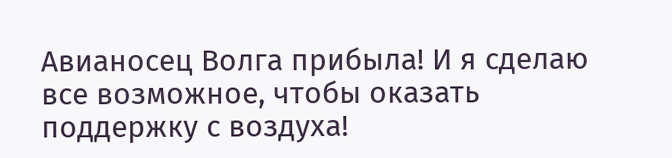Авианосец Волга прибыла! И я сделаю все возможное, чтобы оказать поддержку с воздуха!